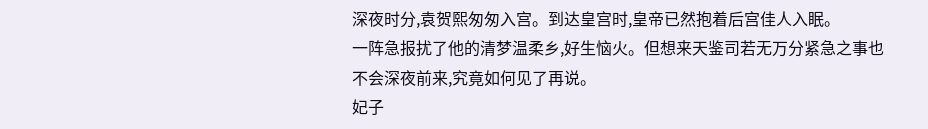深夜时分,袁贺熙匆匆入宫。到达皇宫时,皇帝已然抱着后宫佳人入眠。
一阵急报扰了他的清梦温柔乡,好生恼火。但想来天鉴司若无万分紧急之事也不会深夜前来,究竟如何见了再说。
妃子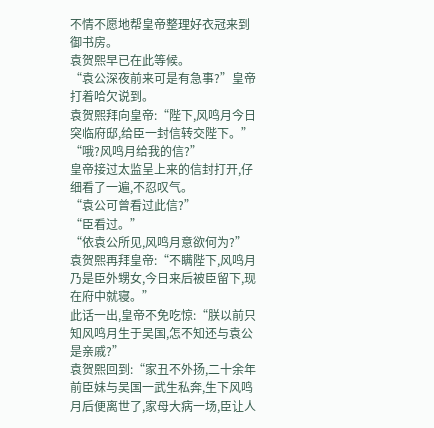不情不愿地帮皇帝整理好衣冠来到御书房。
袁贺熙早已在此等候。
“袁公深夜前来可是有急事?”皇帝打着哈欠说到。
袁贺熙拜向皇帝:“陛下,风鸣月今日突临府邸,给臣一封信转交陛下。”
“哦?风鸣月给我的信?”
皇帝接过太监呈上来的信封打开,仔细看了一遍,不忍叹气。
“袁公可曾看过此信?”
“臣看过。”
“依袁公所见,风鸣月意欲何为?”
袁贺熙再拜皇帝:“不瞒陛下,风鸣月乃是臣外甥女,今日来后被臣留下,现在府中就寝。”
此话一出,皇帝不免吃惊:“朕以前只知风鸣月生于吴国,怎不知还与袁公是亲戚?”
袁贺熙回到:“家丑不外扬,二十余年前臣妹与吴国一武生私奔,生下风鸣月后便离世了,家母大病一场,臣让人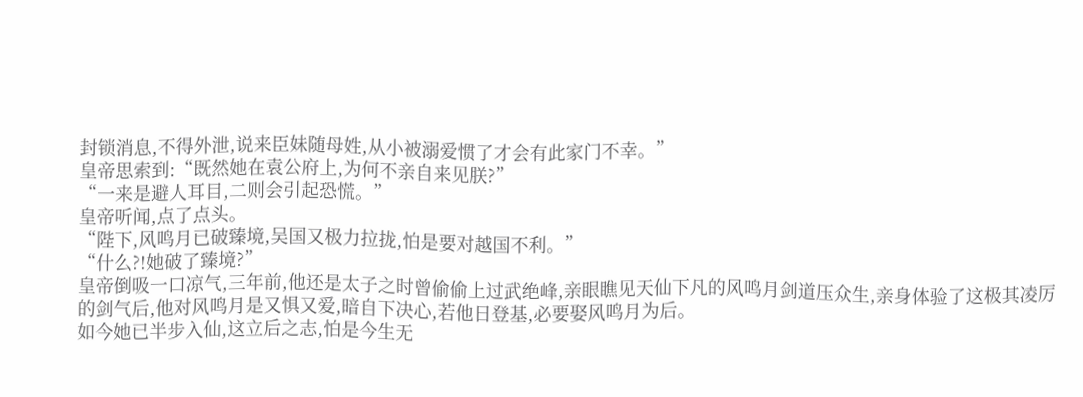封锁消息,不得外泄,说来臣妹随母姓,从小被溺爱惯了才会有此家门不幸。”
皇帝思索到:“既然她在袁公府上,为何不亲自来见朕?”
“一来是避人耳目,二则会引起恐慌。”
皇帝听闻,点了点头。
“陛下,风鸣月已破臻境,吴国又极力拉拢,怕是要对越国不利。”
“什么?!她破了臻境?”
皇帝倒吸一口凉气,三年前,他还是太子之时曾偷偷上过武绝峰,亲眼瞧见天仙下凡的风鸣月剑道压众生,亲身体验了这极其凌厉的剑气后,他对风鸣月是又惧又爱,暗自下决心,若他日登基,必要娶风鸣月为后。
如今她已半步入仙,这立后之志,怕是今生无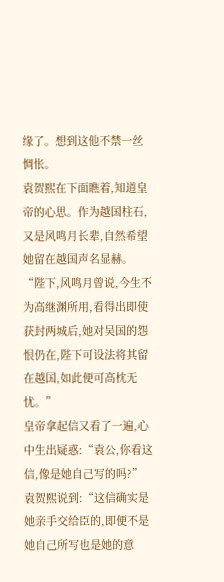缘了。想到这他不禁一丝惆怅。
袁贺熙在下面瞧着,知道皇帝的心思。作为越国柱石,又是风鸣月长辈,自然希望她留在越国声名显赫。
“陛下,风鸣月曾说,今生不为高继渊所用,看得出即使获封两城后,她对吴国的怨恨仍在,陛下可设法将其留在越国,如此便可高枕无忧。”
皇帝拿起信又看了一遍,心中生出疑惑:“袁公,你看这信,像是她自己写的吗?”
袁贺熙说到:“这信确实是她亲手交给臣的,即便不是她自己所写也是她的意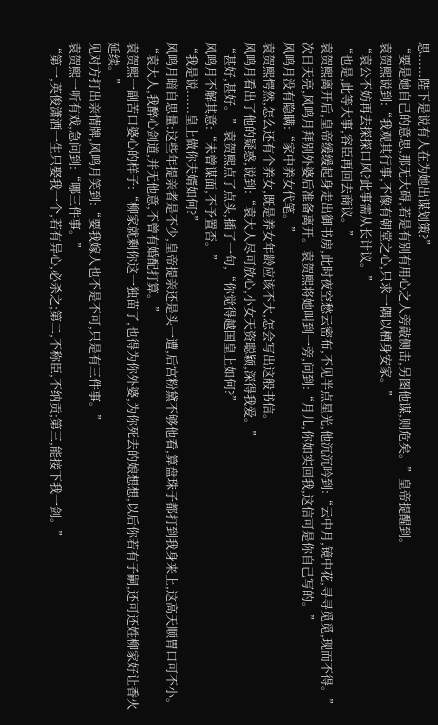思......陛下是说有人在为她出谋划策?”
“要是她自己的意思,那无大碍,若是有别有用心之人旁敲侧击,另图他谋,则危矣。”皇帝提醒到。
袁贺熙说到:“我观其行事,不像有朝堂之心,只求一隅以栖身安家。”
“袁公不妨再去探探口风?此事需从长计议。”
“也是,此等大事,容臣再回去商议。”
袁贺熙离开后,皇帝缓缓起身走出御书房,此时夜空愁云密布,不见半点星光,他沉沉吟到:“云中月,镜中花,寻寻觅觅,现而不得。”
次日天亮,风鸣月拜别外婆后准备离开。袁贺熙将她叫到一旁,问到:“月儿,你如实回我,这信可是你自己写的。”
风鸣月没有隐瞒:“家中养女代笔。”
袁贺熙愕然,怎么还有个养女,既是养女年龄应该不大,怎会写出这般书信。
风鸣月看出了他的疑惑,说到:“袁大人尽可放心,小女天资聪颖,深得我爱。”
“甚好,甚好。”袁贺熙点了点头,插了一句,“你觉得越国皇上如何?”
风鸣月不解其意:“未曾谋面,不予置否。”
“我是说......皇上做你夫婿如何?”
风鸣月暗自思量:这些年提亲者是不少,皇帝提亲还是头一遭,后宫粉黛不够他看,算盘珠子都打到我身来上,这高天顺胃口可不小。
“袁大人,我醉心剑道,并无他意,不曾有婚配打算。”
袁贺熙一副苦口婆心的样子:“柳家就剩你这一独苗了,也得为你外婆,为你死去的娘想想,以后你若有子嗣,还可还姓柳家好让香火延续。”
见对方打出亲情牌,风鸣月笑到:“要我嫁人也不是不可,只是有三件事。”
袁贺熙一听有戏,急问到:“哪三件事。”
“第一,英俊潇洒一生只娶我一个,若有异心,必杀之;第二,不称臣,不纳贡;第三,能接下我一剑。”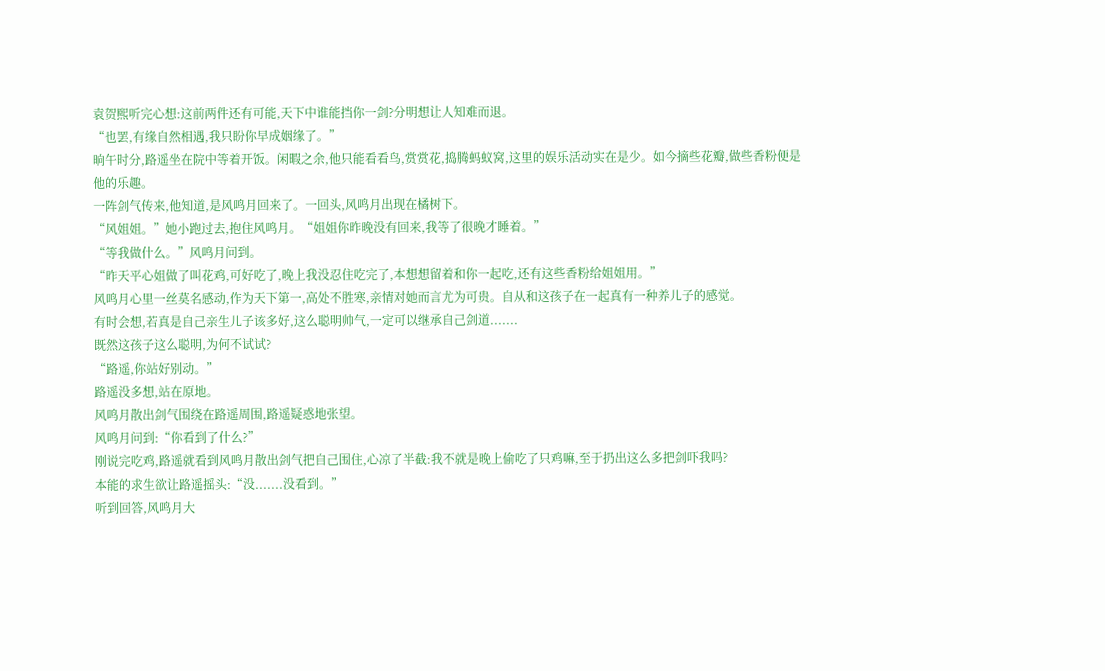袁贺熙听完心想:这前两件还有可能,天下中谁能挡你一剑?分明想让人知难而退。
“也罢,有缘自然相遇,我只盼你早成姻缘了。”
晌午时分,路遥坐在院中等着开饭。闲暇之余,他只能看看鸟,赏赏花,捣腾蚂蚁窝,这里的娱乐活动实在是少。如今摘些花瓣,做些香粉便是他的乐趣。
一阵剑气传来,他知道,是风鸣月回来了。一回头,风鸣月出现在橘树下。
“风姐姐。”她小跑过去,抱住风鸣月。“姐姐你昨晚没有回来,我等了很晚才睡着。”
“等我做什么。”风鸣月问到。
“昨天平心姐做了叫花鸡,可好吃了,晚上我没忍住吃完了,本想想留着和你一起吃,还有这些香粉给姐姐用。”
风鸣月心里一丝莫名感动,作为天下第一,高处不胜寒,亲情对她而言尤为可贵。自从和这孩子在一起真有一种养儿子的感觉。
有时会想,若真是自己亲生儿子该多好,这么聪明帅气,一定可以继承自己剑道.......
既然这孩子这么聪明,为何不试试?
“路遥,你站好别动。”
路遥没多想,站在原地。
风鸣月散出剑气围绕在路遥周围,路遥疑惑地张望。
风鸣月问到:“你看到了什么?”
刚说完吃鸡,路遥就看到风鸣月散出剑气把自己围住,心凉了半截:我不就是晚上偷吃了只鸡嘛,至于扔出这么多把剑吓我吗?
本能的求生欲让路遥摇头:“没.......没看到。”
听到回答,风鸣月大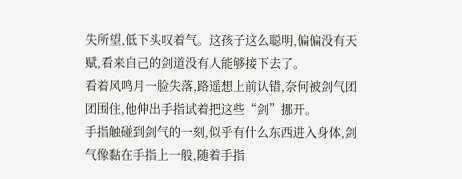失所望,低下头叹着气。这孩子这么聪明,偏偏没有天赋,看来自己的剑道没有人能够接下去了。
看着风鸣月一脸失落,路遥想上前认错,奈何被剑气团团围住,他伸出手指试着把这些“剑”挪开。
手指触碰到剑气的一刻,似乎有什么东西进入身体,剑气像黏在手指上一般,随着手指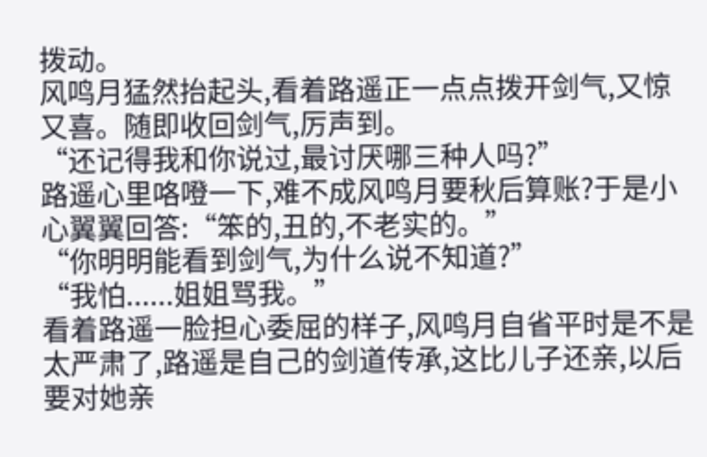拨动。
风鸣月猛然抬起头,看着路遥正一点点拨开剑气,又惊又喜。随即收回剑气,厉声到。
“还记得我和你说过,最讨厌哪三种人吗?”
路遥心里咯噔一下,难不成风鸣月要秋后算账?于是小心翼翼回答:“笨的,丑的,不老实的。”
“你明明能看到剑气,为什么说不知道?”
“我怕......姐姐骂我。”
看着路遥一脸担心委屈的样子,风鸣月自省平时是不是太严肃了,路遥是自己的剑道传承,这比儿子还亲,以后要对她亲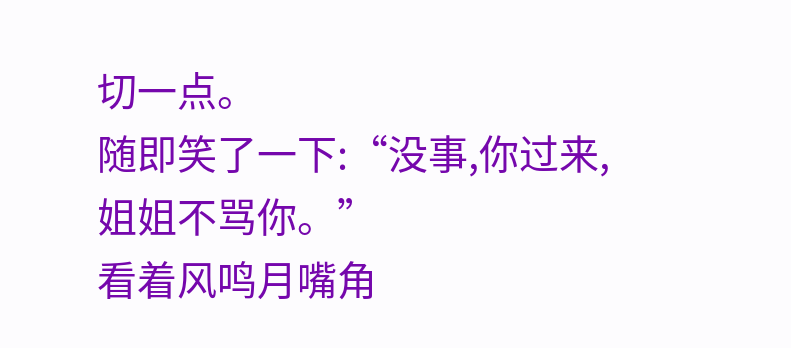切一点。
随即笑了一下:“没事,你过来,姐姐不骂你。”
看着风鸣月嘴角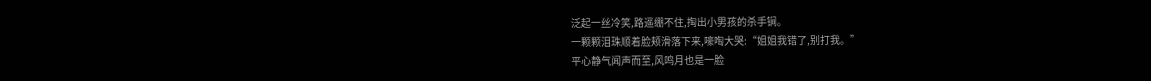泛起一丝冷笑,路遥绷不住,掏出小男孩的杀手锏。
一颗颗泪珠顺着脸颊滑落下来,嚎啕大哭:“姐姐我错了,别打我。”
平心静气闻声而至,风鸣月也是一脸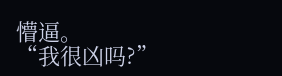懵逼。
“我很凶吗?”